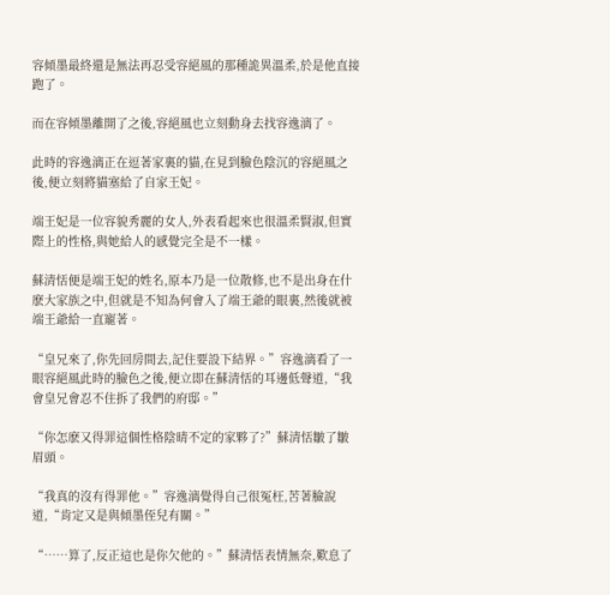容傾墨最終還是無法再忍受容絕風的那種詭異溫柔,於是他直接跑了。

而在容傾墨離開了之後,容絕風也立刻動身去找容逸漓了。

此時的容逸漓正在逗著家裏的貓,在見到臉色陰沉的容絕風之後,便立刻將貓塞給了自家王妃。

端王妃是一位容貌秀麗的女人,外表看起來也很溫柔賢淑,但實際上的性格,與她給人的感覺完全是不一樣。

蘇清恬便是端王妃的姓名,原本乃是一位散修,也不是出身在什麽大家族之中,但就是不知為何會入了端王爺的眼裏,然後就被端王爺給一直寵著。

“皇兄來了,你先回房間去,記住要設下結界。”容逸漓看了一眼容絕風此時的臉色之後,便立即在蘇清恬的耳邊低聲道,“我會皇兄會忍不住拆了我們的府邸。”

“你怎麽又得罪這個性格陰晴不定的家夥了?”蘇清恬皺了皺眉頭。

“我真的沒有得罪他。”容逸漓覺得自己很冤枉,苦著臉說道,“肯定又是與傾墨侄兒有關。”

“……算了,反正這也是你欠他的。”蘇清恬表情無奈,歎息了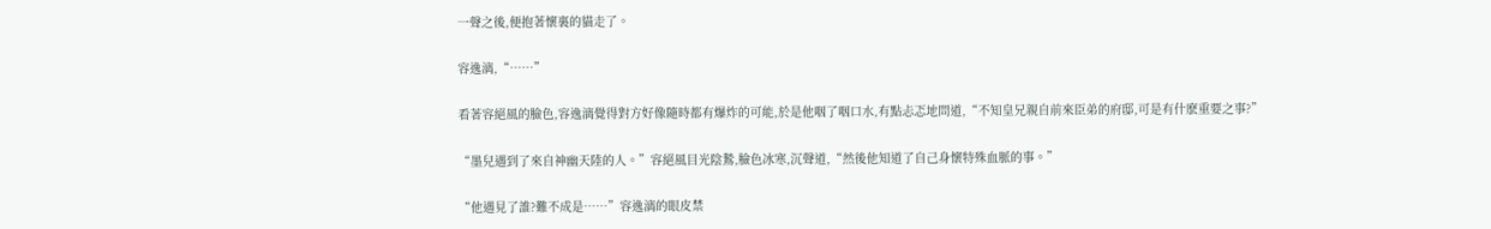一聲之後,便抱著懷裏的貓走了。

容逸漓,“……”

看著容絕風的臉色,容逸漓覺得對方好像隨時都有爆炸的可能,於是他咽了咽口水,有點忐忑地問道,“不知皇兄親自前來臣弟的府邸,可是有什麽重要之事?”

“墨兒遇到了來自神幽天陸的人。”容絕風目光陰鷙,臉色冰寒,沉聲道,“然後他知道了自己身懷特殊血脈的事。”

“他遇見了誰?難不成是……”容逸漓的眼皮禁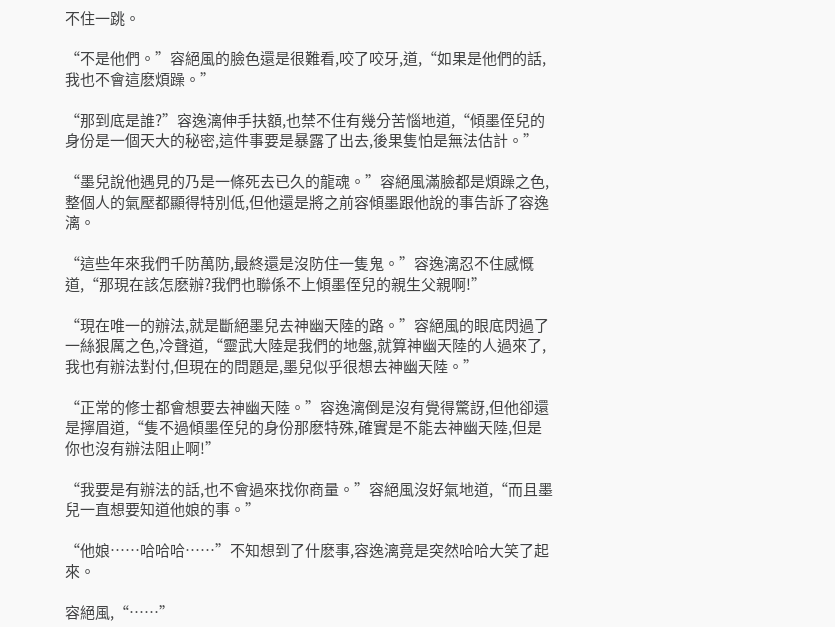不住一跳。

“不是他們。”容絕風的臉色還是很難看,咬了咬牙,道,“如果是他們的話,我也不會這麽煩躁。”

“那到底是誰?”容逸漓伸手扶額,也禁不住有幾分苦惱地道,“傾墨侄兒的身份是一個天大的秘密,這件事要是暴露了出去,後果隻怕是無法估計。”

“墨兒說他遇見的乃是一條死去已久的龍魂。”容絕風滿臉都是煩躁之色,整個人的氣壓都顯得特別低,但他還是將之前容傾墨跟他說的事告訴了容逸漓。

“這些年來我們千防萬防,最終還是沒防住一隻鬼。”容逸漓忍不住感慨道,“那現在該怎麽辦?我們也聯係不上傾墨侄兒的親生父親啊!”

“現在唯一的辦法,就是斷絕墨兒去神幽天陸的路。”容絕風的眼底閃過了一絲狠厲之色,冷聲道,“靈武大陸是我們的地盤,就算神幽天陸的人過來了,我也有辦法對付,但現在的問題是,墨兒似乎很想去神幽天陸。”

“正常的修士都會想要去神幽天陸。”容逸漓倒是沒有覺得驚訝,但他卻還是擰眉道,“隻不過傾墨侄兒的身份那麽特殊,確實是不能去神幽天陸,但是你也沒有辦法阻止啊!”

“我要是有辦法的話,也不會過來找你商量。”容絕風沒好氣地道,“而且墨兒一直想要知道他娘的事。”

“他娘……哈哈哈……”不知想到了什麽事,容逸漓竟是突然哈哈大笑了起來。

容絕風,“……”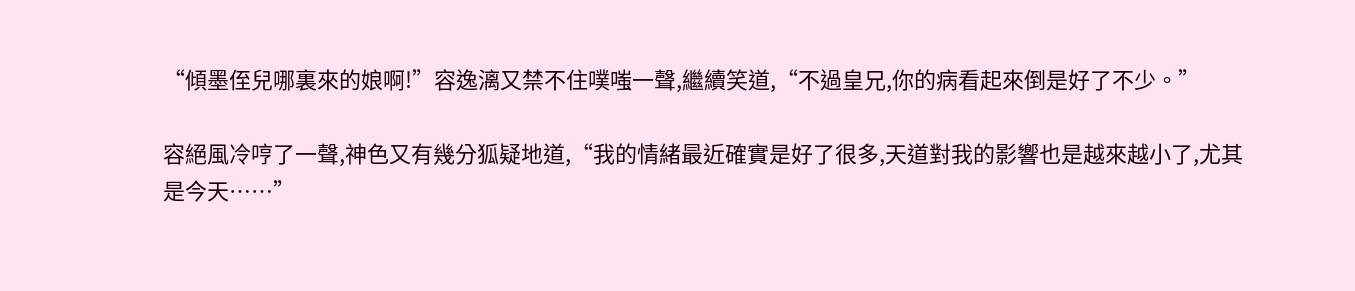“傾墨侄兒哪裏來的娘啊!”容逸漓又禁不住噗嗤一聲,繼續笑道,“不過皇兄,你的病看起來倒是好了不少。”

容絕風冷哼了一聲,神色又有幾分狐疑地道,“我的情緒最近確實是好了很多,天道對我的影響也是越來越小了,尤其是今天……”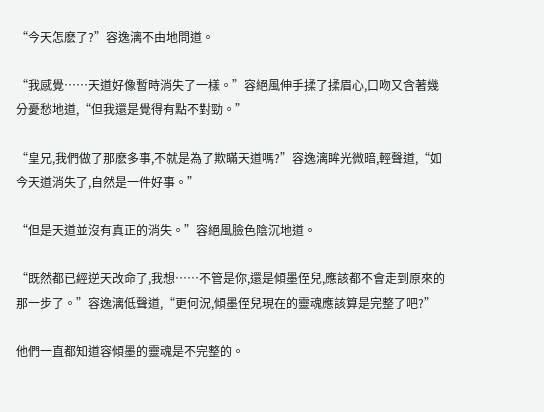“今天怎麽了?”容逸漓不由地問道。

“我感覺……天道好像暫時消失了一樣。”容絕風伸手揉了揉眉心,口吻又含著幾分憂愁地道,“但我還是覺得有點不對勁。”

“皇兄,我們做了那麽多事,不就是為了欺瞞天道嗎?”容逸漓眸光微暗,輕聲道,“如今天道消失了,自然是一件好事。”

“但是天道並沒有真正的消失。”容絕風臉色陰沉地道。

“既然都已經逆天改命了,我想……不管是你,還是傾墨侄兒,應該都不會走到原來的那一步了。”容逸漓低聲道,“更何況,傾墨侄兒現在的靈魂應該算是完整了吧?”

他們一直都知道容傾墨的靈魂是不完整的。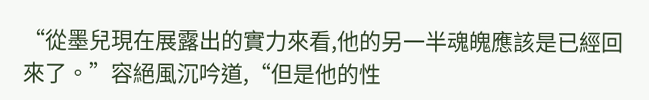“從墨兒現在展露出的實力來看,他的另一半魂魄應該是已經回來了。”容絕風沉吟道,“但是他的性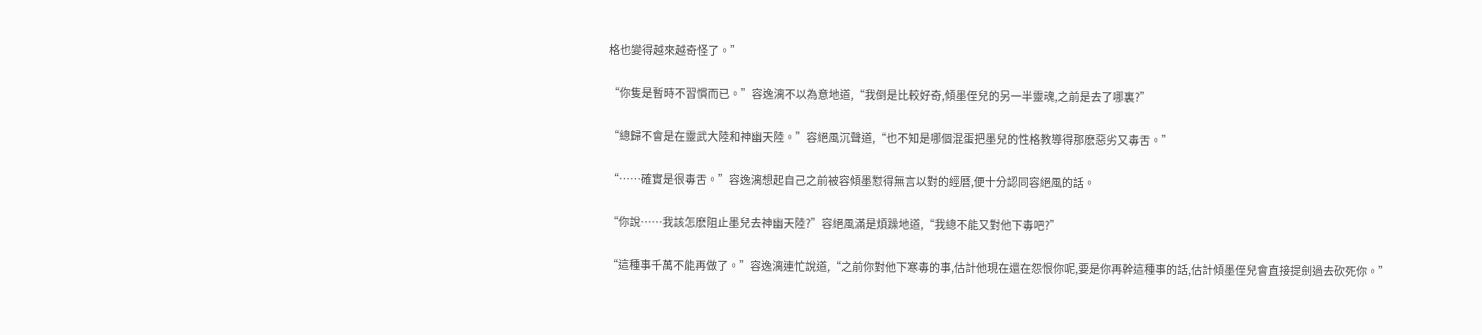格也變得越來越奇怪了。”

“你隻是暫時不習慣而已。”容逸漓不以為意地道,“我倒是比較好奇,傾墨侄兒的另一半靈魂,之前是去了哪裏?”

“總歸不會是在靈武大陸和神幽天陸。”容絕風沉聲道,“也不知是哪個混蛋把墨兒的性格教導得那麽惡劣又毒舌。”

“……確實是很毒舌。”容逸漓想起自己之前被容傾墨懟得無言以對的經曆,便十分認同容絕風的話。

“你說……我該怎麽阻止墨兒去神幽天陸?”容絕風滿是煩躁地道,“我總不能又對他下毒吧?”

“這種事千萬不能再做了。”容逸漓連忙說道,“之前你對他下寒毒的事,估計他現在還在怨恨你呢,要是你再幹這種事的話,估計傾墨侄兒會直接提劍過去砍死你。”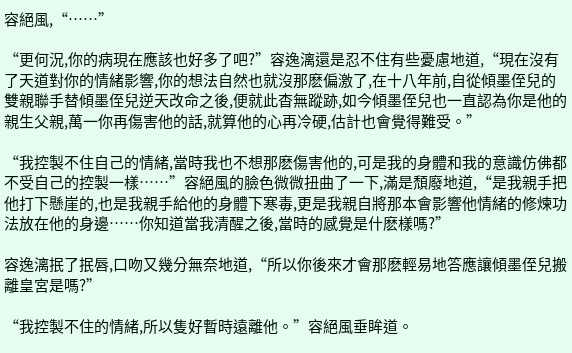容絕風,“……”

“更何況,你的病現在應該也好多了吧?”容逸漓還是忍不住有些憂慮地道,“現在沒有了天道對你的情緒影響,你的想法自然也就沒那麽偏激了,在十八年前,自從傾墨侄兒的雙親聯手替傾墨侄兒逆天改命之後,便就此杳無蹤跡,如今傾墨侄兒也一直認為你是他的親生父親,萬一你再傷害他的話,就算他的心再冷硬,估計也會覺得難受。”

“我控製不住自己的情緒,當時我也不想那麽傷害他的,可是我的身體和我的意識仿佛都不受自己的控製一樣……”容絕風的臉色微微扭曲了一下,滿是頹廢地道,“是我親手把他打下懸崖的,也是我親手給他的身體下寒毒,更是我親自將那本會影響他情緒的修煉功法放在他的身邊……你知道當我清醒之後,當時的感覺是什麽樣嗎?”

容逸漓抿了抿唇,口吻又幾分無奈地道,“所以你後來才會那麽輕易地答應讓傾墨侄兒搬離皇宮是嗎?”

“我控製不住的情緒,所以隻好暫時遠離他。”容絕風垂眸道。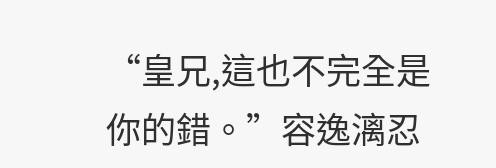“皇兄,這也不完全是你的錯。”容逸漓忍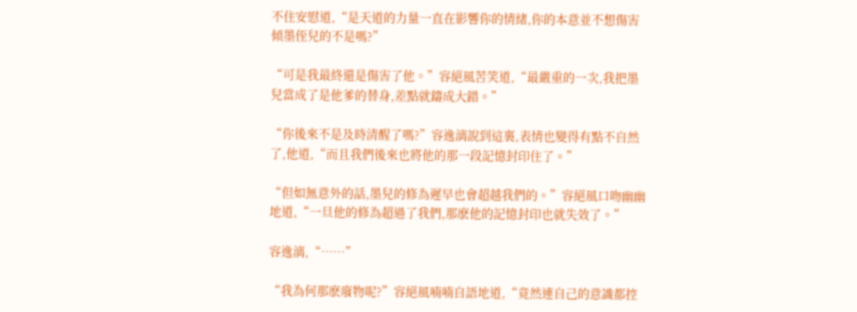不住安慰道,“是天道的力量一直在影響你的情緒,你的本意並不想傷害傾墨侄兒的不是嗎?”

“可是我最終還是傷害了他。”容絕風苦笑道,“最嚴重的一次,我把墨兒當成了是他爹的替身,差點就鑄成大錯。”

“你後來不是及時清醒了嗎?”容逸漓說到這裏,表情也變得有點不自然了,他道,“而且我們後來也將他的那一段記憶封印住了。”

“但如無意外的話,墨兒的修為遲早也會超越我們的。”容絕風口吻幽幽地道,“一旦他的修為超過了我們,那麽他的記憶封印也就失效了。”

容逸漓,“……”

“我為何那麽廢物呢?”容絕風喃喃自語地道,“竟然連自己的意識都控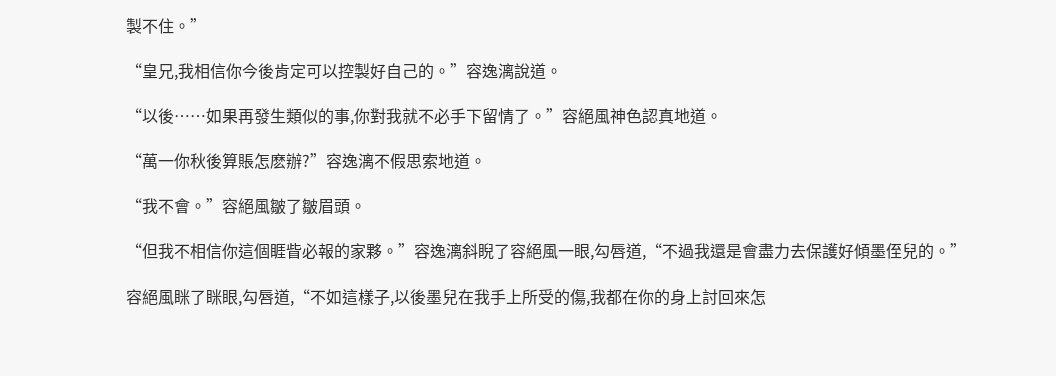製不住。”

“皇兄,我相信你今後肯定可以控製好自己的。”容逸漓說道。

“以後……如果再發生類似的事,你對我就不必手下留情了。”容絕風神色認真地道。

“萬一你秋後算賬怎麽辦?”容逸漓不假思索地道。

“我不會。”容絕風皺了皺眉頭。

“但我不相信你這個睚眥必報的家夥。”容逸漓斜睨了容絕風一眼,勾唇道,“不過我還是會盡力去保護好傾墨侄兒的。”

容絕風眯了眯眼,勾唇道,“不如這樣子,以後墨兒在我手上所受的傷,我都在你的身上討回來怎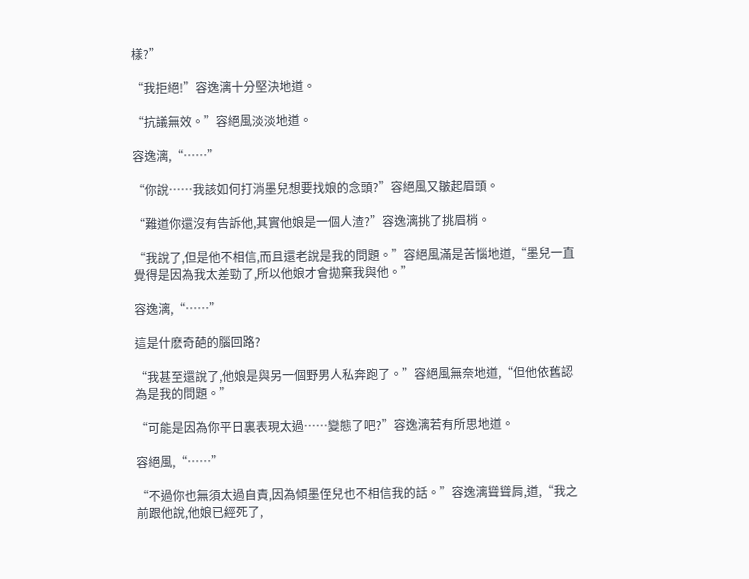樣?”

“我拒絕!”容逸漓十分堅決地道。

“抗議無效。”容絕風淡淡地道。

容逸漓,“……”

“你說……我該如何打消墨兒想要找娘的念頭?”容絕風又皺起眉頭。

“難道你還沒有告訴他,其實他娘是一個人渣?”容逸漓挑了挑眉梢。

“我說了,但是他不相信,而且還老說是我的問題。”容絕風滿是苦惱地道,“墨兒一直覺得是因為我太差勁了,所以他娘才會拋棄我與他。”

容逸漓,“……”

這是什麽奇葩的腦回路?

“我甚至還說了,他娘是與另一個野男人私奔跑了。”容絕風無奈地道,“但他依舊認為是我的問題。”

“可能是因為你平日裏表現太過……變態了吧?”容逸漓若有所思地道。

容絕風,“……”

“不過你也無須太過自責,因為傾墨侄兒也不相信我的話。”容逸漓聳聳肩,道,“我之前跟他說,他娘已經死了,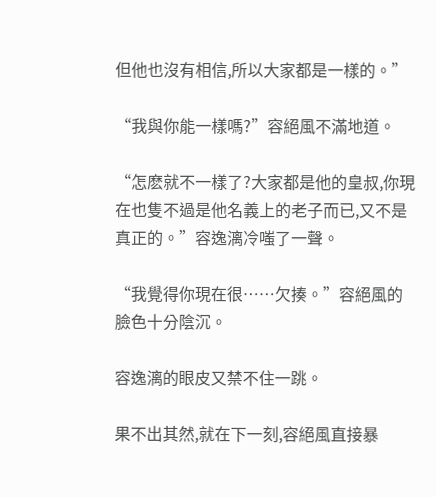但他也沒有相信,所以大家都是一樣的。”

“我與你能一樣嗎?”容絕風不滿地道。

“怎麽就不一樣了?大家都是他的皇叔,你現在也隻不過是他名義上的老子而已,又不是真正的。”容逸漓冷嗤了一聲。

“我覺得你現在很……欠揍。”容絕風的臉色十分陰沉。

容逸漓的眼皮又禁不住一跳。

果不出其然,就在下一刻,容絕風直接暴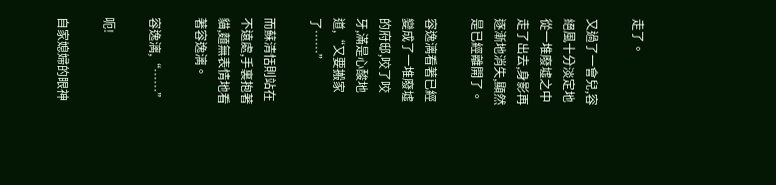走了。

又過了一會兒,容絕風十分淡定地從一堆廢墟之中走了出去,身影再逐漸地消失,顯然是已經離開了。

容逸漓看著已經變成了一堆廢墟的府邸,咬了咬牙,滿是心酸地道,“又要搬家了……”

而蘇清恬則站在不遠處,手裏抱著貓,麵無表情地看著容逸漓。

容逸漓,“……”

呃!

自家媳婦的眼神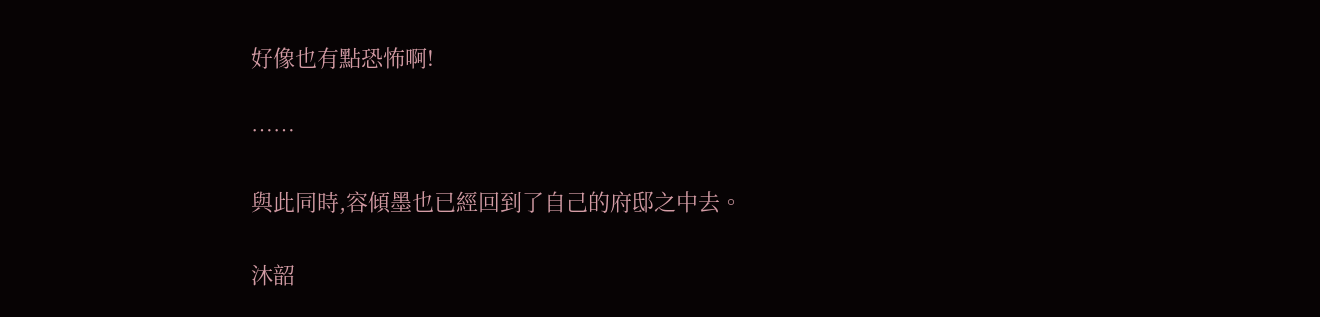好像也有點恐怖啊!

……

與此同時,容傾墨也已經回到了自己的府邸之中去。

沐韶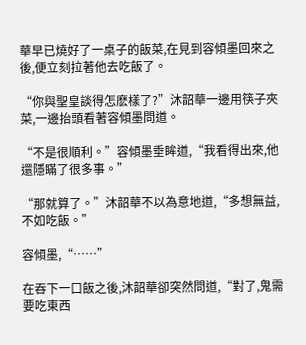華早已燒好了一桌子的飯菜,在見到容傾墨回來之後,便立刻拉著他去吃飯了。

“你與聖皇談得怎麽樣了?”沐韶華一邊用筷子夾菜,一邊抬頭看著容傾墨問道。

“不是很順利。”容傾墨垂眸道,“我看得出來,他還隱瞞了很多事。”

“那就算了。”沐韶華不以為意地道,“多想無益,不如吃飯。”

容傾墨,“……”

在吞下一口飯之後,沐韶華卻突然問道,“對了,鬼需要吃東西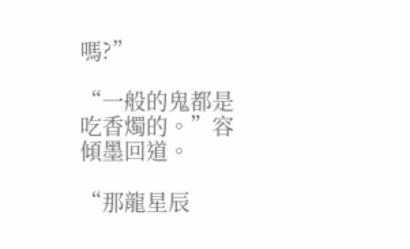嗎?”

“一般的鬼都是吃香燭的。”容傾墨回道。

“那龍星辰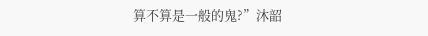算不算是一般的鬼?”沐韶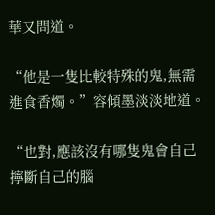華又問道。

“他是一隻比較特殊的鬼,無需進食香燭。”容傾墨淡淡地道。

“也對,應該沒有哪隻鬼會自己擰斷自己的腦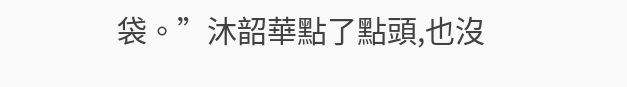袋。”沐韶華點了點頭,也沒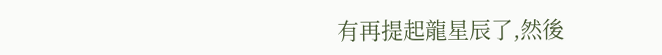有再提起龍星辰了,然後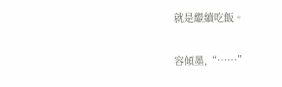就是繼續吃飯。

容傾墨,“……”